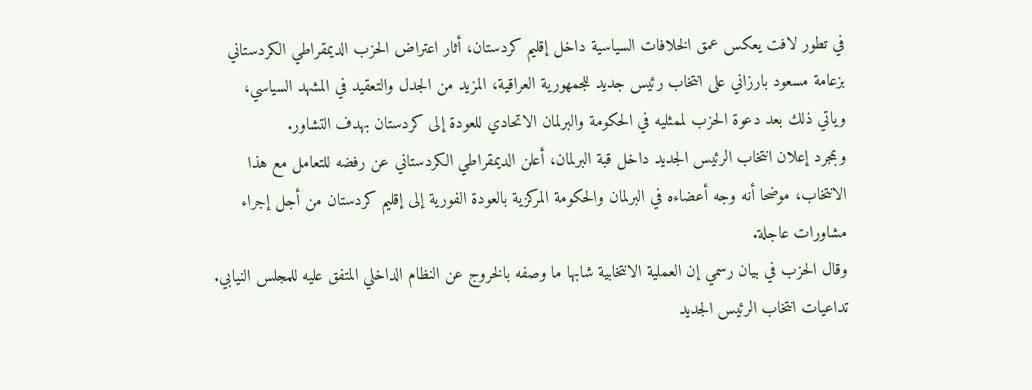في تطور لافت يعكس عمق الخلافات السياسية داخل إقليم كردستان، أثار اعتراض الحزب الديمقراطي الكردستاني بزعامة مسعود بارزاني على انتخاب رئيس جديد للجمهورية العراقية، المزيد من الجدل والتعقيد في المشهد السياسي، وياتي ذلك بعد دعوة الحزب لممثليه في الحكومة والبرلمان الاتحادي للعودة إلى كردستان بهدف التشاور.
وبمجرد إعلان انتخاب الرئيس الجديد داخل قبة البرلمان، أعلن الديمقراطي الكردستاني عن رفضه للتعامل مع هذا الانتخاب، موضحا أنه وجه أعضاءه في البرلمان والحكومة المركزية بالعودة الفورية إلى إقليم كردستان من أجل إجراء مشاورات عاجلة.
وقال الحزب في بيان رسمي إن العملية الانتخابية شابها ما وصفه بالخروج عن النظام الداخلي المتفق عليه للمجلس النيابي.
تداعيات انتخاب الرئيس الجديد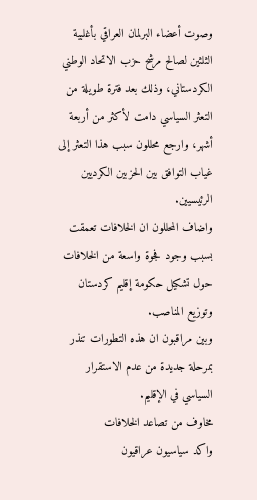وصوت أعضاء البرلمان العراقي بأغلبية الثلثين لصالح مرشح حزب الاتحاد الوطني الكردستاني، وذلك بعد فترة طويلة من التعثر السياسي دامت لأكثر من أربعة أشهر، وارجع محللون سبب هذا التعثر إلى غياب التوافق بين الحزبين الكرديين الرئيسيين.
واضاف المحللون ان الخلافات تعمقت بسبب وجود فجوة واسعة من الخلافات حول تشكيل حكومة إقليم كردستان وتوزيع المناصب.
وبين مراقبون ان هذه التطورات تنذر بمرحلة جديدة من عدم الاستقرار السياسي في الإقليم.
مخاوف من تصاعد الخلافات
واكد سياسيون عراقيون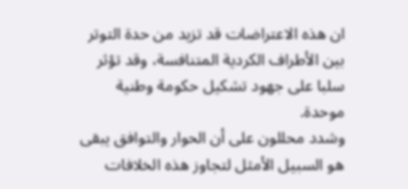ان هذه الاعتراضات قد تزيد من حدة التوتر بين الأطراف الكردية المتنافسة، وقد تؤثر سلبا على جهود تشكيل حكومة وطنية موحدة.
وشدد محللون على أن الحوار والتوافق يبقى هو السبيل الأمثل لتجاوز هذه الخلافات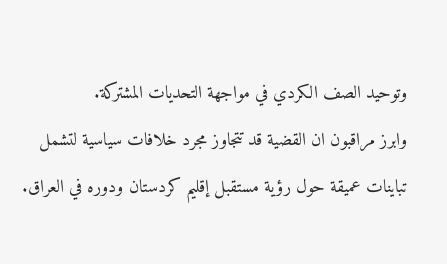وتوحيد الصف الكردي في مواجهة التحديات المشتركة.
وابرز مراقبون ان القضية قد تتجاوز مجرد خلافات سياسية لتشمل تباينات عميقة حول رؤية مستقبل إقليم كردستان ودوره في العراق.